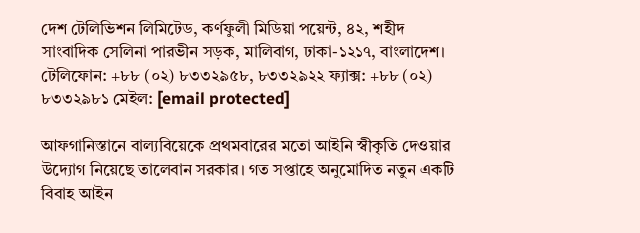দেশ টেলিভিশন লিমিটেড, কর্ণফুলী মিডিয়া পয়েন্ট, ৪২, শহীদ সাংবাদিক সেলিনা পারভীন সড়ক, মালিবাগ, ঢাকা-১২১৭, বাংলাদেশ।
টেলিফোন: +৮৮ (০২) ৮৩৩২৯৫৮, ৮৩৩২৯২২ ফ্যাক্স: +৮৮ (০২) ৮৩৩২৯৮১ মেইল: [email protected]

আফগানিস্তানে বাল্যবিয়েকে প্রথমবারের মতো আইনি স্বীকৃতি দেওয়ার উদ্যোগ নিয়েছে তালেবান সরকার। গত সপ্তাহে অনুমোদিত নতুন একটি বিবাহ আইন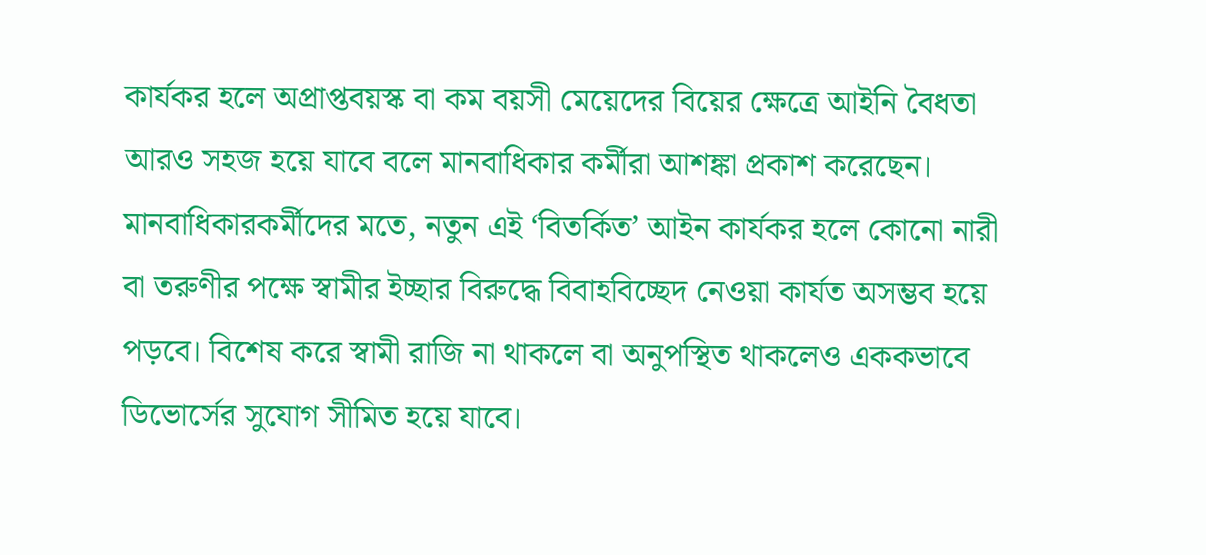কার্যকর হলে অপ্রাপ্তবয়স্ক বা কম বয়সী মেয়েদের বিয়ের ক্ষেত্রে আইনি বৈধতা আরও সহজ হয়ে যাবে বলে মানবাধিকার কর্মীরা আশঙ্কা প্রকাশ করেছেন।
মানবাধিকারকর্মীদের মতে, নতুন এই ‘বিতর্কিত’ আইন কার্যকর হলে কোনো নারী বা তরুণীর পক্ষে স্বামীর ইচ্ছার বিরুদ্ধে বিবাহবিচ্ছেদ নেওয়া কার্যত অসম্ভব হয়ে পড়বে। বিশেষ করে স্বামী রাজি না থাকলে বা অনুপস্থিত থাকলেও এককভাবে ডিভোর্সের সুযোগ সীমিত হয়ে যাবে।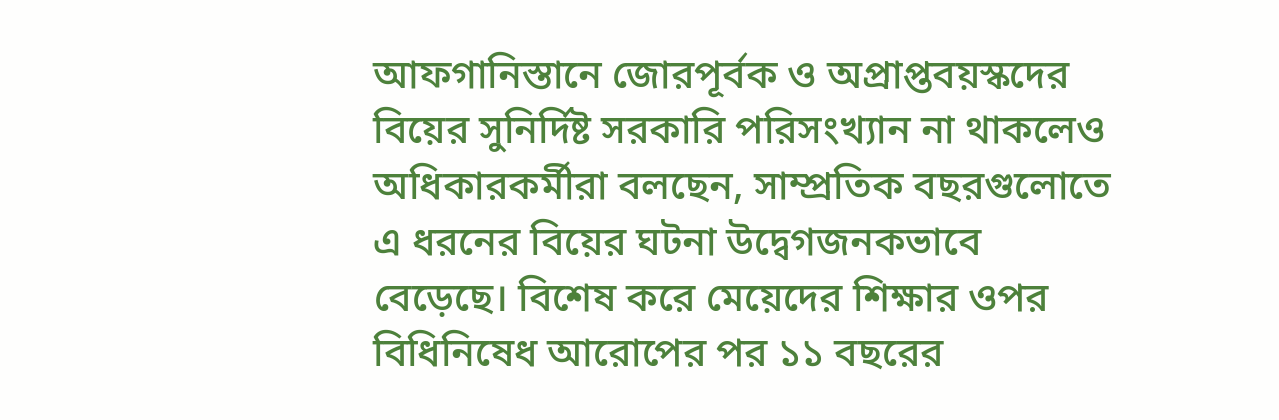আফগানিস্তানে জোরপূর্বক ও অপ্রাপ্তবয়স্কদের বিয়ের সুনির্দিষ্ট সরকারি পরিসংখ্যান না থাকলেও অধিকারকর্মীরা বলছেন, সাম্প্রতিক বছরগুলোতে এ ধরনের বিয়ের ঘটনা উদ্বেগজনকভাবে বেড়েছে। বিশেষ করে মেয়েদের শিক্ষার ওপর বিধিনিষেধ আরোপের পর ১১ বছরের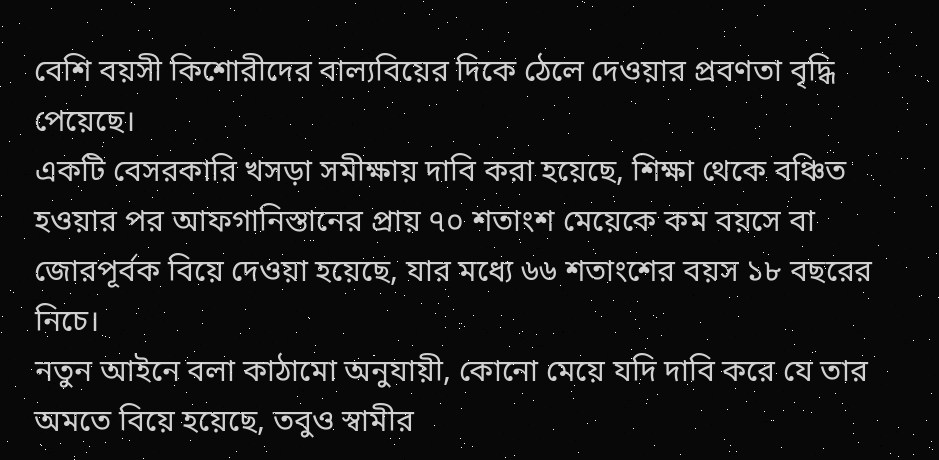বেশি বয়সী কিশোরীদের বাল্যবিয়ের দিকে ঠেলে দেওয়ার প্রবণতা বৃদ্ধি পেয়েছে।
একটি বেসরকারি খসড়া সমীক্ষায় দাবি করা হয়েছে, শিক্ষা থেকে বঞ্চিত হওয়ার পর আফগানিস্তানের প্রায় ৭০ শতাংশ মেয়েকে কম বয়সে বা জোরপূর্বক বিয়ে দেওয়া হয়েছে, যার মধ্যে ৬৬ শতাংশের বয়স ১৮ বছরের নিচে।
নতুন আইনে বলা কাঠামো অনুযায়ী, কোনো মেয়ে যদি দাবি করে যে তার অমতে বিয়ে হয়েছে, তবুও স্বামীর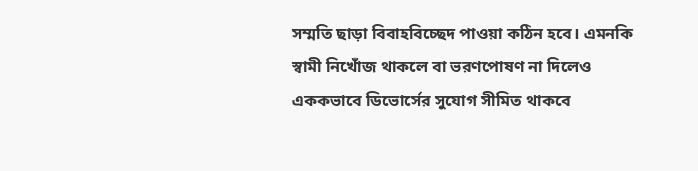সম্মতি ছাড়া বিবাহবিচ্ছেদ পাওয়া কঠিন হবে। এমনকি স্বামী নিখোঁজ থাকলে বা ভরণপোষণ না দিলেও এককভাবে ডিভোর্সের সুযোগ সীমিত থাকবে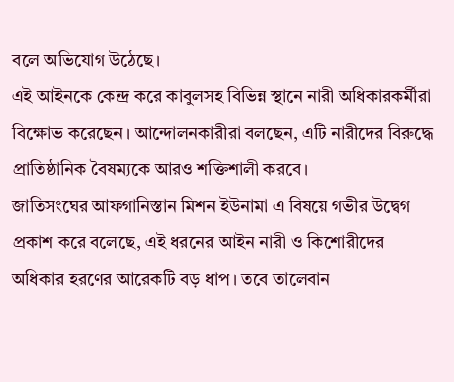বলে অভিযোগ উঠেছে।
এই আইনকে কেন্দ্র করে কাবুলসহ বিভিন্ন স্থানে নারী অধিকারকর্মীরা বিক্ষোভ করেছেন। আন্দোলনকারীরা বলছেন, এটি নারীদের বিরুদ্ধে প্রাতিষ্ঠানিক বৈষম্যকে আরও শক্তিশালী করবে।
জাতিসংঘের আফগানিস্তান মিশন ইউনামা এ বিষয়ে গভীর উদ্বেগ প্রকাশ করে বলেছে, এই ধরনের আইন নারী ও কিশোরীদের অধিকার হরণের আরেকটি বড় ধাপ। তবে তালেবান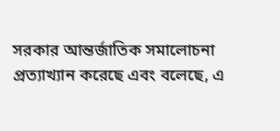সরকার আন্তর্জাতিক সমালোচনা প্রত্যাখ্যান করেছে এবং বলেছে, এ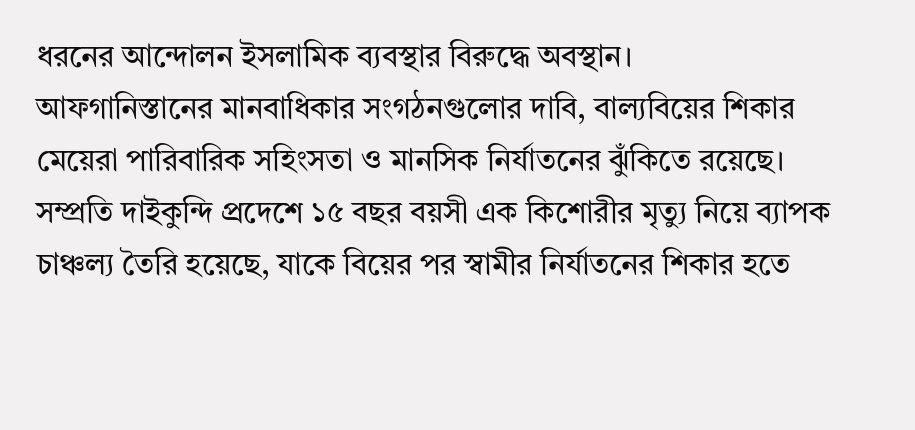ধরনের আন্দোলন ইসলামিক ব্যবস্থার বিরুদ্ধে অবস্থান।
আফগানিস্তানের মানবাধিকার সংগঠনগুলোর দাবি, বাল্যবিয়ের শিকার মেয়েরা পারিবারিক সহিংসতা ও মানসিক নির্যাতনের ঝুঁকিতে রয়েছে। সম্প্রতি দাইকুন্দি প্রদেশে ১৫ বছর বয়সী এক কিশোরীর মৃত্যু নিয়ে ব্যাপক চাঞ্চল্য তৈরি হয়েছে, যাকে বিয়ের পর স্বামীর নির্যাতনের শিকার হতে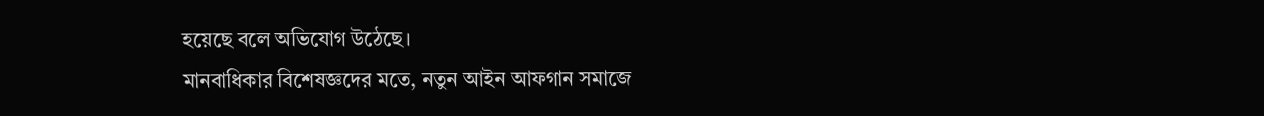হয়েছে বলে অভিযোগ উঠেছে।
মানবাধিকার বিশেষজ্ঞদের মতে, নতুন আইন আফগান সমাজে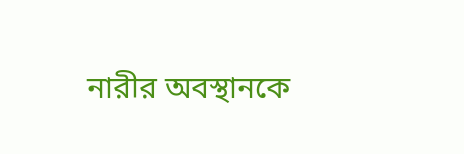নারীর অবস্থানকে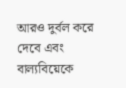আরও দুর্বল করে দেবে এবং বাল্যবিয়েকে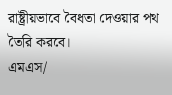রাষ্ট্রীয়ভাবে বৈধতা দেওয়ার পথ তৈরি করবে।
এমএস/